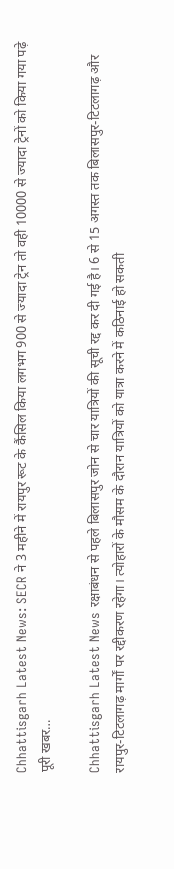Chhattisgarh Latest News: SECR ने 3 महीने में रायपुर रूट के कैंसिल किया लगभग 900 से ज्यादा ट्रेन तो वही 10000 से ज्यादा ट्रेनों को किया गया पढ़े पूरी खबर…

Chhattisgarh Latest News रक्षाबंधन से पहले बिलासपुर जोन से चार यात्रियों की सूची रद्द कर दी गई है। 6 से 15 अगस्त तक बिलासपुर-टिटलागढ़ और रायपुर-टिटलागढ़ मार्गों पर रद्दीकरण रहेगा। त्योहारों के मौसम के दौरान यात्रियों को यात्रा करने में कठिनाई हो सकती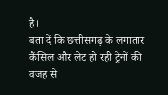है।
बता दें कि छत्तीसगढ़ के लगातार कैंसिल और लेट हो रही ट्रेनों की वजह से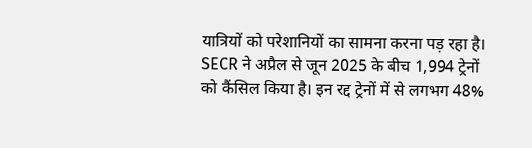यात्रियों को परेशानियों का सामना करना पड़ रहा है। SECR ने अप्रैल से जून 2025 के बीच 1,994 ट्रेनों को कैंसिल किया है। इन रद्द ट्रेनों में से लगभग 48%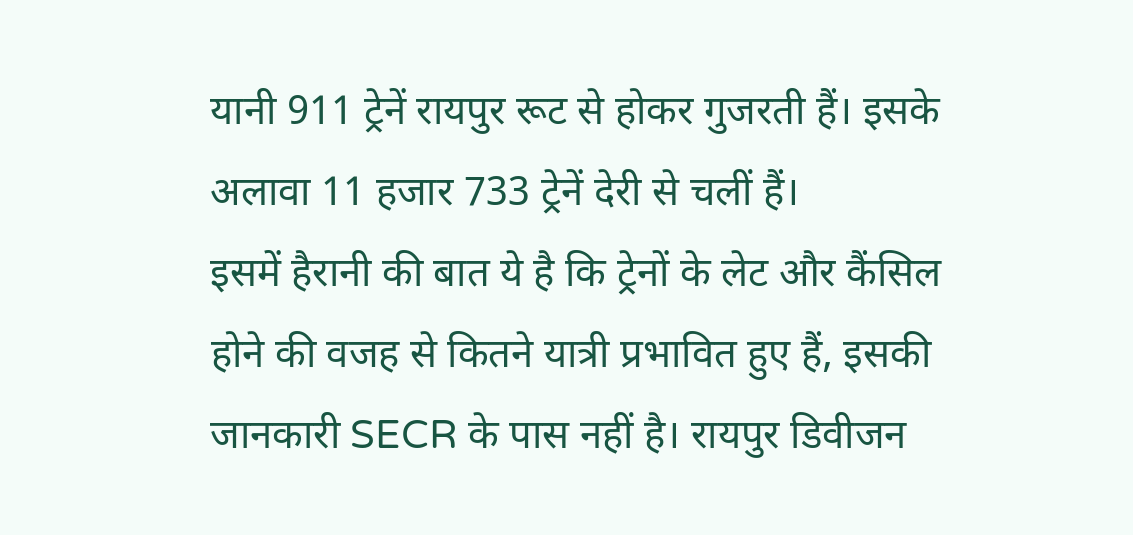यानी 911 ट्रेनें रायपुर रूट से होकर गुजरती हैं। इसके अलावा 11 हजार 733 ट्रेनें देरी से चलीं हैं।
इसमें हैरानी की बात ये है कि ट्रेनों के लेट और कैंसिल होने की वजह से कितने यात्री प्रभावित हुए हैं, इसकी जानकारी SECR के पास नहीं है। रायपुर डिवीजन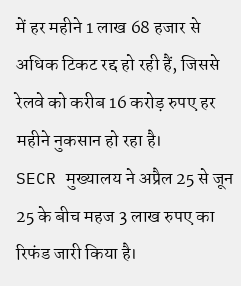में हर महीने 1 लाख 68 हजार से अधिक टिकट रद्द हो रही हैं, जिससे रेलवे को करीब 16 करोड़ रुपए हर महीने नुकसान हो रहा है।
SECR मुख्यालय ने अप्रैल 25 से जून 25 के बीच महज 3 लाख रुपए का रिफंड जारी किया है।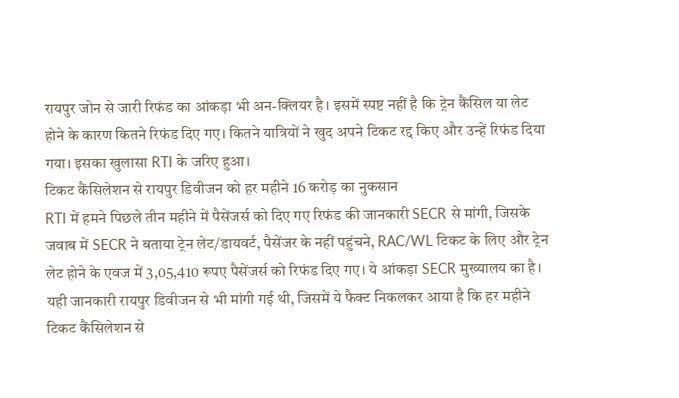रायपुर जोन से जारी रिफंड का आंकड़ा भी अन-क्लियर है। इसमें स्पष्ट नहीं है कि ट्रेन कैंसिल या लेट होने के कारण कितने रिफंड दिए गए। कितने यात्रियों ने खुद अपने टिकट रद्द किए और उन्हें रिफंड दिया गया। इसका खुलासा RTI के जरिए हुआ।
टिकट कैंसिलेशन से रायपुर डिवीजन को हर महीने 16 करोड़ का नुकसान
RTI में हमने पिछले तीन महीने में पैसेंजर्स को दिए गए रिफंड की जानकारी SECR से मांगी, जिसके जवाब में SECR ने बताया ट्रेन लेट/डायवर्ट, पैसेंजर के नहीं पहुंचने, RAC/WL टिकट के लिए और ट्रेन लेट होने के एवज में 3,05,410 रूपए पैसेंजर्स को रिफंड दिए गए। ये आंकड़ा SECR मुख्यालय का है।
यही जानकारी रायपुर डिवीजन से भी मांगी गई थी, जिसमें ये फैक्ट निकलकर आया है कि हर महीने टिकट कैंसिलेशन से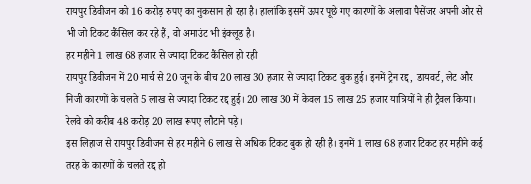रायपुर डिवीजन को 16 करोड़ रुपए का नुकसान हो रहा है। हालांकि इसमें ऊपर पूछे गए कारणों के अलावा पैसेंजर अपनी ओर से भी जो टिकट कैंसिल कर रहे हैं, वो अमाउंट भी इंक्लूड है।
हर महीने 1 लाख 68 हजार से ज्यादा टिकट कैंसिल हो रही
रायपुर डिवीजन में 20 मार्च से 20 जून के बीच 20 लाख 30 हजार से ज्यादा टिकट बुक हुई। इनमें ट्रेन रद्द, डायवर्ट, लेट और निजी कारणों के चलते 5 लाख से ज्यादा टिकट रद्द हुई। 20 लाख 30 में केवल 15 लाख 25 हजार यात्रियों ने ही ट्रैवल किया। रेलवे को करीब 48 करोड़ 20 लाख रूपए लौटाने पड़े।
इस लिहाज से रायपुर डिवीजन से हर महीने 6 लाख से अधिक टिकट बुक हो रही है। इनमें 1 लाख 68 हजार टिकट हर महीने कई तरह के कारणों के चलते रद्द हो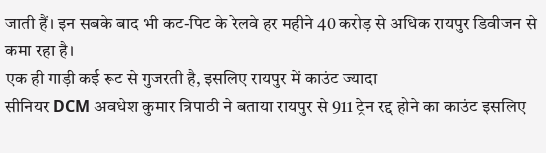जाती हैं। इन सबके बाद भी कट-पिट के रेलवे हर महीने 40 करोड़ से अधिक रायपुर डिवीजन से कमा रहा है।
एक ही गाड़ी कई रूट से गुजरती है, इसलिए रायपुर में काउंट ज्यादा
सीनियर DCM अवधेश कुमार त्रिपाठी ने बताया रायपुर से 911 ट्रेन रद्द होने का काउंट इसलिए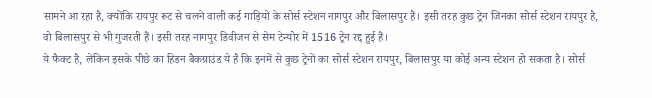सामने आ रहा है, क्योंकि रायपुर रूट से चलने वाली कई गाड़ियों के सोर्स स्टेशन नागपुर और बिलासपुर हैं। इसी तरह कुछ ट्रेन जिनका सोर्स स्टेशन रायपुर है, वो बिलासपुर से भी गुजरती हैं। इसी तरह नागपुर डिवीजन से सेम टेन्योर में 1516 ट्रेन रद्द हुई हैं।
ये फैक्ट है, लेकिन इसके पीछे का हिडन बैकग्राउंड ये है कि इनमें से कुछ ट्रेनों का सोर्स स्टेशन रायपुर, बिलासपुर या कोई अन्य स्टेशन हो सकता है। सोर्स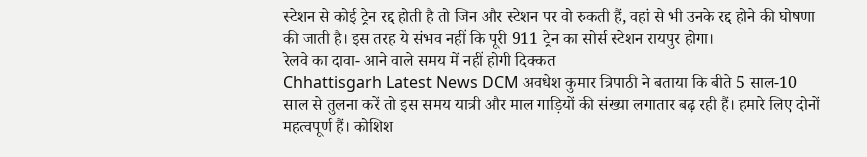स्टेशन से कोई ट्रेन रद्द होती है तो जिन और स्टेशन पर वो रुकती हैं, वहां से भी उनके रद्द होने की घोषणा की जाती है। इस तरह ये संभव नहीं कि पूरी 911 ट्रेन का सोर्स स्टेशन रायपुर होगा।
रेलवे का दावा- आने वाले समय में नहीं होगी दिक्कत
Chhattisgarh Latest News DCM अवधेश कुमार त्रिपाठी ने बताया कि बीते 5 साल-10 साल से तुलना करें तो इस समय यात्री और माल गाड़ियों की संख्या लगातार बढ़ रही हैं। हमारे लिए दोनों महत्वपूर्ण हैं। कोशिश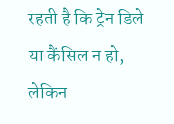रहती है कि ट्रेन डिले या कैंसिल न हो, लेकिन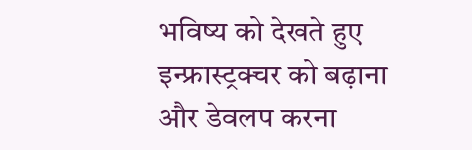भविष्य को देखते हुए इन्फ्रास्ट्रक्चर को बढ़ाना और डेवलप करना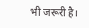भी जरूरी है।